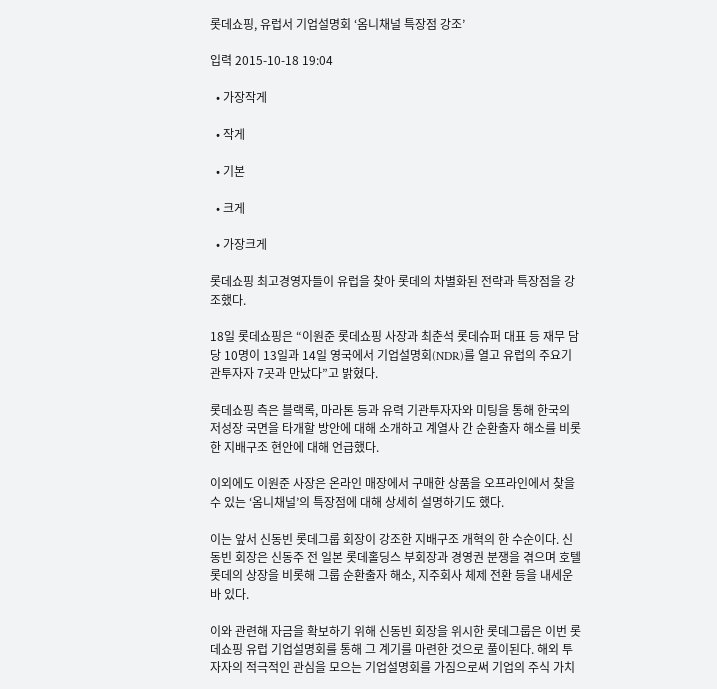롯데쇼핑, 유럽서 기업설명회 ‘옴니채널 특장점 강조’

입력 2015-10-18 19:04

  • 가장작게

  • 작게

  • 기본

  • 크게

  • 가장크게

롯데쇼핑 최고경영자들이 유럽을 찾아 롯데의 차별화된 전략과 특장점을 강조했다.

18일 롯데쇼핑은 “이원준 롯데쇼핑 사장과 최춘석 롯데슈퍼 대표 등 재무 담당 10명이 13일과 14일 영국에서 기업설명회(NDR)를 열고 유럽의 주요기관투자자 7곳과 만났다”고 밝혔다.

롯데쇼핑 측은 블랙록, 마라톤 등과 유력 기관투자자와 미팅을 통해 한국의 저성장 국면을 타개할 방안에 대해 소개하고 계열사 간 순환출자 해소를 비롯한 지배구조 현안에 대해 언급했다.

이외에도 이원준 사장은 온라인 매장에서 구매한 상품을 오프라인에서 찾을 수 있는 ‘옴니채널’의 특장점에 대해 상세히 설명하기도 했다.

이는 앞서 신동빈 롯데그룹 회장이 강조한 지배구조 개혁의 한 수순이다. 신동빈 회장은 신동주 전 일본 롯데홀딩스 부회장과 경영권 분쟁을 겪으며 호텔롯데의 상장을 비롯해 그룹 순환출자 해소, 지주회사 체제 전환 등을 내세운 바 있다.

이와 관련해 자금을 확보하기 위해 신동빈 회장을 위시한 롯데그룹은 이번 롯데쇼핑 유럽 기업설명회를 통해 그 계기를 마련한 것으로 풀이된다. 해외 투자자의 적극적인 관심을 모으는 기업설명회를 가짐으로써 기업의 주식 가치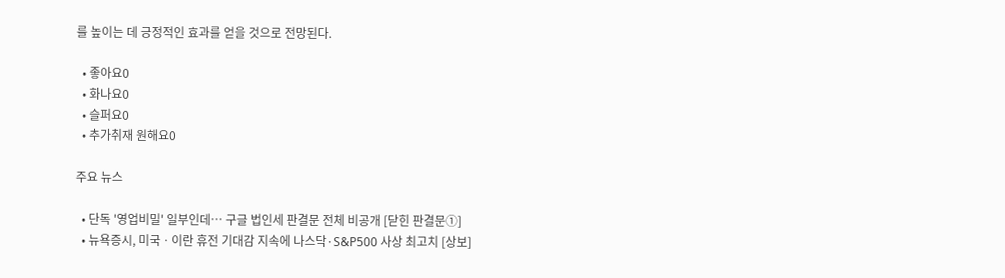를 높이는 데 긍정적인 효과를 얻을 것으로 전망된다.

  • 좋아요0
  • 화나요0
  • 슬퍼요0
  • 추가취재 원해요0

주요 뉴스

  • 단독 '영업비밀' 일부인데… 구글 법인세 판결문 전체 비공개 [닫힌 판결문①]
  • 뉴욕증시, 미국ㆍ이란 휴전 기대감 지속에 나스닥·S&P500 사상 최고치 [상보]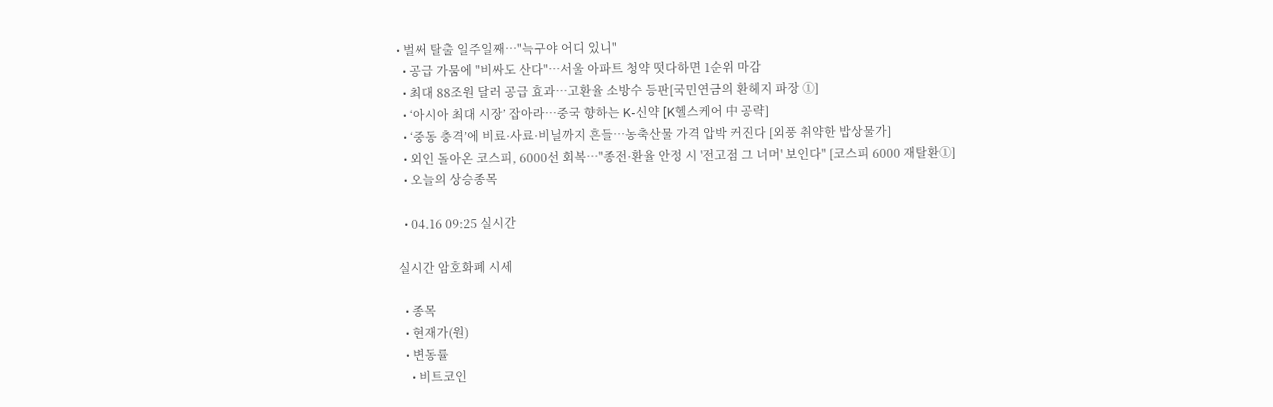• 벌써 탈출 일주일째…"늑구야 어디 있니"
  • 공급 가뭄에 "비싸도 산다"⋯서울 아파트 청약 떳다하면 1순위 마감
  • 최대 88조원 달러 공급 효과…고환율 소방수 등판[국민연금의 환헤지 파장 ①]
  • ‘아시아 최대 시장’ 잡아라…중국 향하는 K-신약 [K헬스케어 中 공략]
  • ‘중동 충격’에 비료·사료·비닐까지 흔들…농축산물 가격 압박 커진다 [외풍 취약한 밥상물가]
  • 외인 돌아온 코스피, 6000선 회복…"종전·환율 안정 시 '전고점 그 너머' 보인다" [코스피 6000 재탈환①]
  • 오늘의 상승종목

  • 04.16 09:25 실시간

실시간 암호화폐 시세

  • 종목
  • 현재가(원)
  • 변동률
    • 비트코인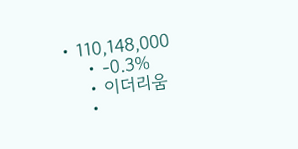• 110,148,000
    • -0.3%
    • 이더리움
    •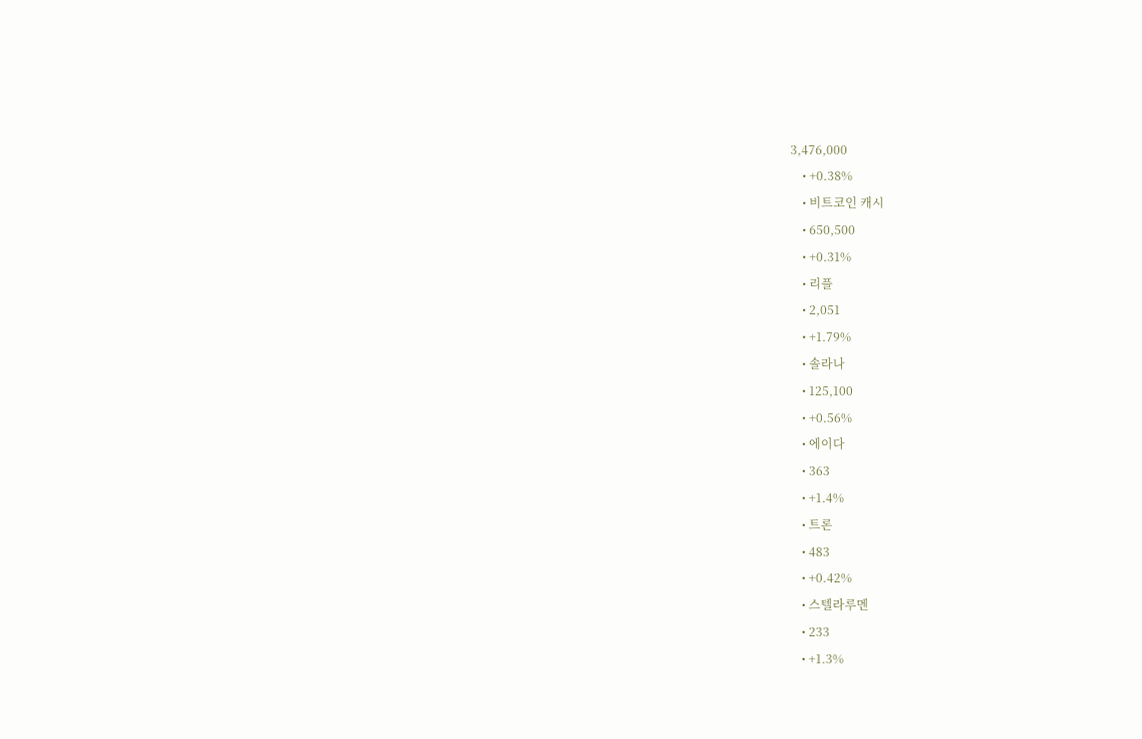3,476,000
    • +0.38%
    • 비트코인 캐시
    • 650,500
    • +0.31%
    • 리플
    • 2,051
    • +1.79%
    • 솔라나
    • 125,100
    • +0.56%
    • 에이다
    • 363
    • +1.4%
    • 트론
    • 483
    • +0.42%
    • 스텔라루멘
    • 233
    • +1.3%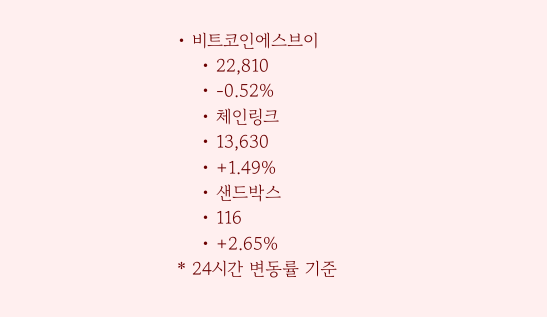• 비트코인에스브이
    • 22,810
    • -0.52%
    • 체인링크
    • 13,630
    • +1.49%
    • 샌드박스
    • 116
    • +2.65%
* 24시간 변동률 기준